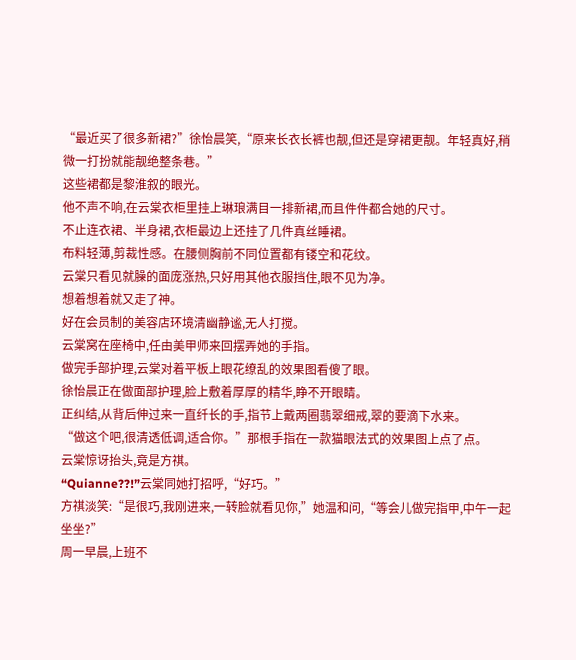“最近买了很多新裙?”徐怡晨笑,“原来长衣长裤也靓,但还是穿裙更靓。年轻真好,稍微一打扮就能靓绝整条巷。”
这些裙都是黎淮叙的眼光。
他不声不响,在云棠衣柜里挂上琳琅满目一排新裙,而且件件都合她的尺寸。
不止连衣裙、半身裙,衣柜最边上还挂了几件真丝睡裙。
布料轻薄,剪裁性感。在腰侧胸前不同位置都有镂空和花纹。
云棠只看见就臊的面庞涨热,只好用其他衣服挡住,眼不见为净。
想着想着就又走了神。
好在会员制的美容店环境清幽静谧,无人打搅。
云棠窝在座椅中,任由美甲师来回摆弄她的手指。
做完手部护理,云棠对着平板上眼花缭乱的效果图看傻了眼。
徐怡晨正在做面部护理,脸上敷着厚厚的精华,睁不开眼睛。
正纠结,从背后伸过来一直纤长的手,指节上戴两圈翡翠细戒,翠的要滴下水来。
“做这个吧,很清透低调,适合你。”那根手指在一款猫眼法式的效果图上点了点。
云棠惊讶抬头,竟是方祺。
“Quianne??!”云棠同她打招呼,“好巧。”
方祺淡笑:“是很巧,我刚进来,一转脸就看见你,”她温和问,“等会儿做完指甲,中午一起坐坐?”
周一早晨,上班不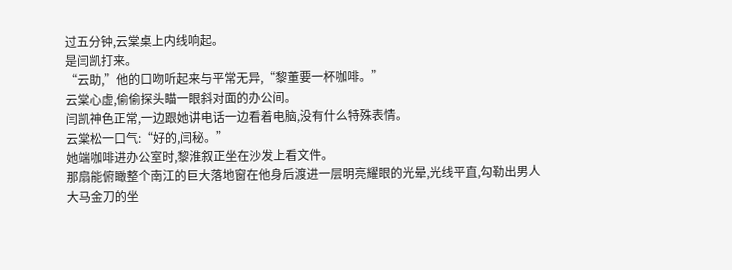过五分钟,云棠桌上内线响起。
是闫凯打来。
“云助,”他的口吻听起来与平常无异,“黎董要一杯咖啡。”
云棠心虚,偷偷探头瞄一眼斜对面的办公间。
闫凯神色正常,一边跟她讲电话一边看着电脑,没有什么特殊表情。
云棠松一口气:“好的,闫秘。”
她端咖啡进办公室时,黎淮叙正坐在沙发上看文件。
那扇能俯瞰整个南江的巨大落地窗在他身后渡进一层明亮耀眼的光晕,光线平直,勾勒出男人大马金刀的坐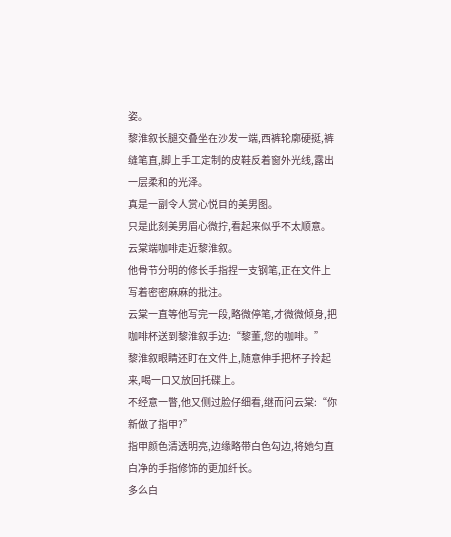姿。
黎淮叙长腿交叠坐在沙发一端,西裤轮廓硬挺,裤缝笔直,脚上手工定制的皮鞋反着窗外光线,露出一层柔和的光泽。
真是一副令人赏心悦目的美男图。
只是此刻美男眉心微拧,看起来似乎不太顺意。
云棠端咖啡走近黎淮叙。
他骨节分明的修长手指捏一支钢笔,正在文件上写着密密麻麻的批注。
云棠一直等他写完一段,略微停笔,才微微倾身,把咖啡杯送到黎淮叙手边:“黎董,您的咖啡。”
黎淮叙眼睛还盯在文件上,随意伸手把杯子拎起来,喝一口又放回托碟上。
不经意一瞥,他又侧过脸仔细看,继而问云棠:“你新做了指甲?”
指甲颜色清透明亮,边缘略带白色勾边,将她匀直白净的手指修饰的更加纤长。
多么白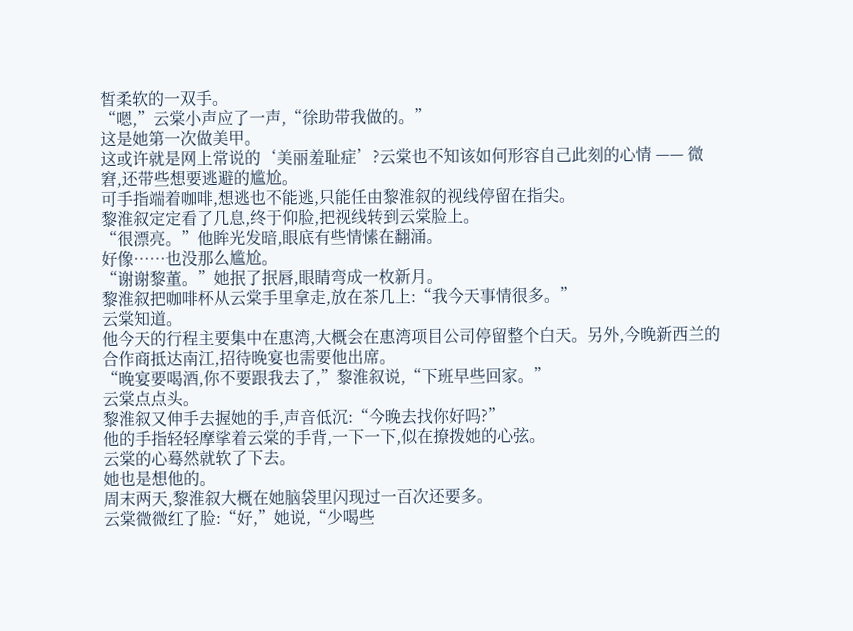皙柔软的一双手。
“嗯,”云棠小声应了一声,“徐助带我做的。”
这是她第一次做美甲。
这或许就是网上常说的‘美丽羞耻症’?云棠也不知该如何形容自己此刻的心情 —— 微窘,还带些想要逃避的尴尬。
可手指端着咖啡,想逃也不能逃,只能任由黎淮叙的视线停留在指尖。
黎淮叙定定看了几息,终于仰脸,把视线转到云棠脸上。
“很漂亮。”他眸光发暗,眼底有些情愫在翻涌。
好像……也没那么尴尬。
“谢谢黎董。”她抿了抿唇,眼睛弯成一枚新月。
黎淮叙把咖啡杯从云棠手里拿走,放在茶几上:“我今天事情很多。”
云棠知道。
他今天的行程主要集中在惠湾,大概会在惠湾项目公司停留整个白天。另外,今晚新西兰的合作商抵达南江,招待晚宴也需要他出席。
“晚宴要喝酒,你不要跟我去了,”黎淮叙说,“下班早些回家。”
云棠点点头。
黎淮叙又伸手去握她的手,声音低沉:“今晚去找你好吗?”
他的手指轻轻摩挲着云棠的手背,一下一下,似在撩拨她的心弦。
云棠的心蓦然就软了下去。
她也是想他的。
周末两天,黎淮叙大概在她脑袋里闪现过一百次还要多。
云棠微微红了脸:“好,”她说,“少喝些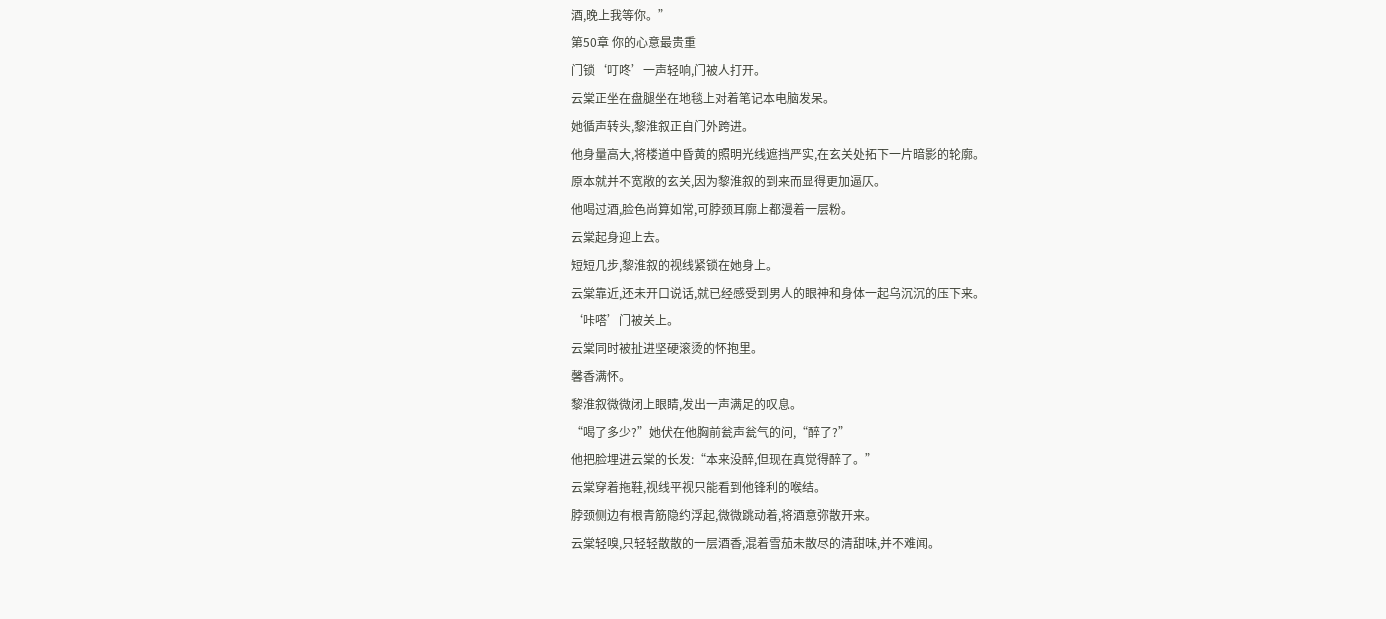酒,晚上我等你。”
第50章 你的心意最贵重
门锁‘叮咚’一声轻响,门被人打开。
云棠正坐在盘腿坐在地毯上对着笔记本电脑发呆。
她循声转头,黎淮叙正自门外跨进。
他身量高大,将楼道中昏黄的照明光线遮挡严实,在玄关处拓下一片暗影的轮廓。
原本就并不宽敞的玄关,因为黎淮叙的到来而显得更加逼仄。
他喝过酒,脸色尚算如常,可脖颈耳廓上都漫着一层粉。
云棠起身迎上去。
短短几步,黎淮叙的视线紧锁在她身上。
云棠靠近,还未开口说话,就已经感受到男人的眼神和身体一起乌沉沉的压下来。
‘咔嗒’门被关上。
云棠同时被扯进坚硬滚烫的怀抱里。
馨香满怀。
黎淮叙微微闭上眼睛,发出一声满足的叹息。
“喝了多少?”她伏在他胸前瓮声瓮气的问,“醉了?”
他把脸埋进云棠的长发:“本来没醉,但现在真觉得醉了。”
云棠穿着拖鞋,视线平视只能看到他锋利的喉结。
脖颈侧边有根青筋隐约浮起,微微跳动着,将酒意弥散开来。
云棠轻嗅,只轻轻散散的一层酒香,混着雪茄未散尽的清甜味,并不难闻。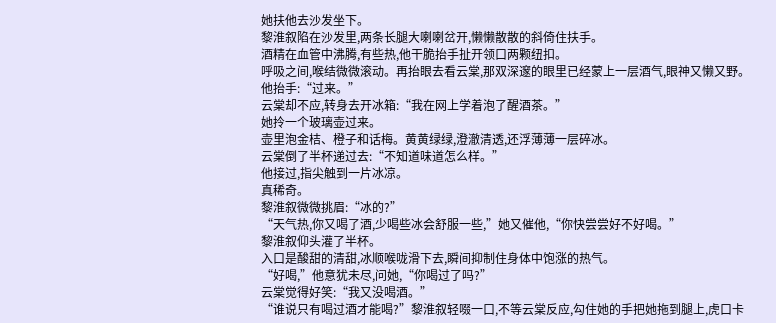她扶他去沙发坐下。
黎淮叙陷在沙发里,两条长腿大喇喇岔开,懒懒散散的斜倚住扶手。
酒精在血管中沸腾,有些热,他干脆抬手扯开领口两颗纽扣。
呼吸之间,喉结微微滚动。再抬眼去看云棠,那双深邃的眼里已经蒙上一层酒气,眼神又懒又野。
他抬手:“过来。”
云棠却不应,转身去开冰箱:“我在网上学着泡了醒酒茶。”
她拎一个玻璃壶过来。
壶里泡金桔、橙子和话梅。黄黄绿绿,澄澈清透,还浮薄薄一层碎冰。
云棠倒了半杯递过去:“不知道味道怎么样。”
他接过,指尖触到一片冰凉。
真稀奇。
黎淮叙微微挑眉:“冰的?”
“天气热,你又喝了酒,少喝些冰会舒服一些,”她又催他,“你快尝尝好不好喝。”
黎淮叙仰头灌了半杯。
入口是酸甜的清甜,冰顺喉咙滑下去,瞬间抑制住身体中饱涨的热气。
“好喝,”他意犹未尽,问她,“你喝过了吗?”
云棠觉得好笑:“我又没喝酒。”
“谁说只有喝过酒才能喝?”黎淮叙轻啜一口,不等云棠反应,勾住她的手把她拖到腿上,虎口卡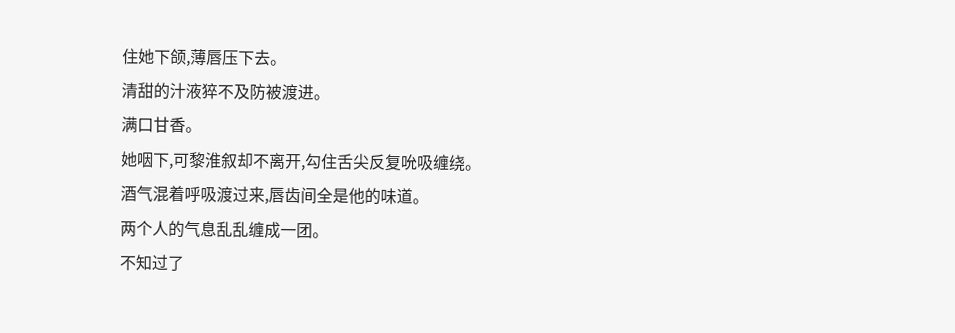住她下颌,薄唇压下去。
清甜的汁液猝不及防被渡进。
满口甘香。
她咽下,可黎淮叙却不离开,勾住舌尖反复吮吸缠绕。
酒气混着呼吸渡过来,唇齿间全是他的味道。
两个人的气息乱乱缠成一团。
不知过了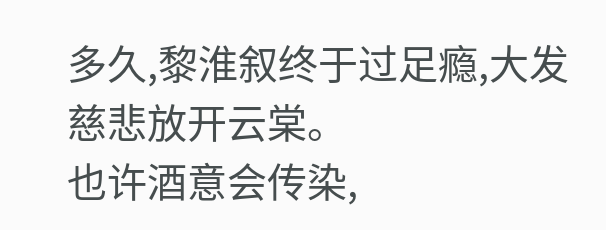多久,黎淮叙终于过足瘾,大发慈悲放开云棠。
也许酒意会传染,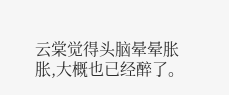云棠觉得头脑晕晕胀胀,大概也已经醉了。